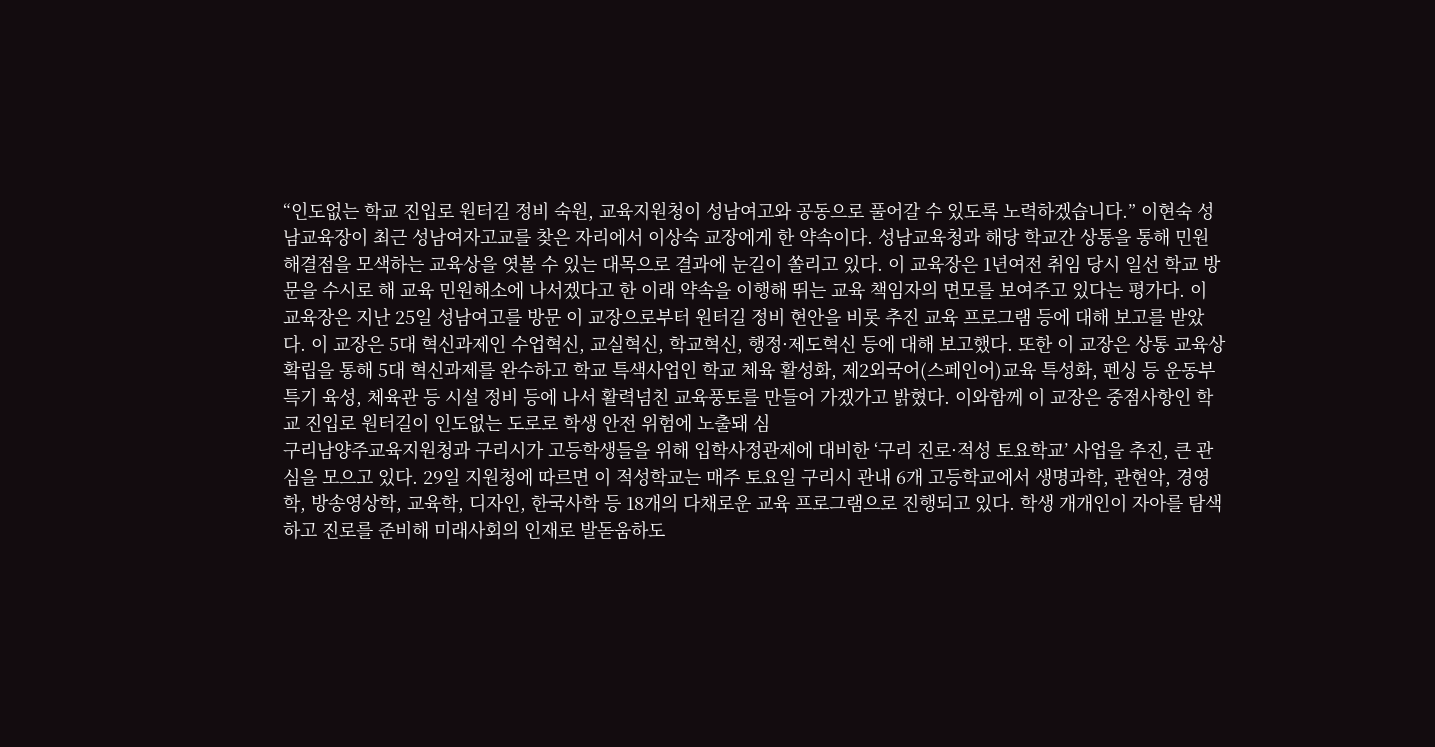“인도없는 학교 진입로 원터길 정비 숙원, 교육지원청이 성남여고와 공동으로 풀어갈 수 있도록 노력하겠습니다.” 이현숙 성남교육장이 최근 성남여자고교를 찾은 자리에서 이상숙 교장에게 한 약속이다. 성남교육청과 해당 학교간 상통을 통해 민원 해결점을 모색하는 교육상을 엿볼 수 있는 대목으로 결과에 눈길이 쏠리고 있다. 이 교육장은 1년여전 취임 당시 일선 학교 방문을 수시로 해 교육 민원해소에 나서겠다고 한 이래 약속을 이행해 뛰는 교육 책임자의 면모를 보여주고 있다는 평가다. 이 교육장은 지난 25일 성남여고를 방문 이 교장으로부터 원터길 정비 현안을 비롯 추진 교육 프로그램 등에 대해 보고를 받았다. 이 교장은 5대 혁신과제인 수업혁신, 교실혁신, 학교혁신, 행정·제도혁신 등에 대해 보고했다. 또한 이 교장은 상통 교육상 확립을 통해 5대 혁신과제를 완수하고 학교 특색사업인 학교 체육 활성화, 제2외국어(스페인어)교육 특성화, 펜싱 등 운동부 특기 육성, 체육관 등 시설 정비 등에 나서 활력넘친 교육풍토를 만들어 가겠가고 밝혔다. 이와함께 이 교장은 중점사항인 학교 진입로 원터길이 인도없는 도로로 학생 안전 위험에 노출돼 심
구리남양주교육지원청과 구리시가 고등학생들을 위해 입학사정관제에 대비한 ‘구리 진로·적성 토요학교’ 사업을 추진, 큰 관심을 모으고 있다. 29일 지원청에 따르면 이 적성학교는 매주 토요일 구리시 관내 6개 고등학교에서 생명과학, 관현악, 경영학, 방송영상학, 교육학, 디자인, 한국사학 등 18개의 다채로운 교육 프로그램으로 진행되고 있다. 학생 개개인이 자아를 탐색하고 진로를 준비해 미래사회의 인재로 발돋움하도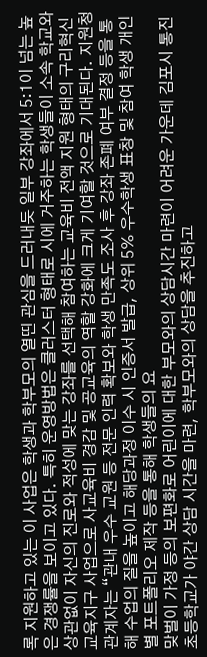록 지원하고 있는 이 사업은 학생과 학부모의 열띤 관심을 드러내듯 일부 강좌에서 5:1이 넘는 높은 경쟁률을 보이고 있다. 특히 운영방법은 클러스터 형태로 시에 거주하는 학생들이 소속 학교와 상관없이 자신의 진로와 적성에 맞는 강좌를 선택해 참여하는 교육비 전액 지원 형태의 구리혁신교육지구 사업으로 사교육비 경감 및 공교육의 역할 강화에 크게 기여할 것으로 기대된다. 지원청 관계자는 “관내 우수 교원 등 전문 인력 확보와 학생 만족도 조사 후 강좌 존폐 여부 결정 등을 통해 수업의 질을 높이고 해당과정 이수 시 인증서 발급, 상위 5% 우수학생 표창 및 참여 학생 개인별 포트폴리오 제작 등을 통해 학생들의 요
맞벌이 가정 등의 보편화로 어린이에 대한 부모와의 상담시간 마련이 어려운 가운데 김포시 통진초등학교가 야간 상담 시간을 마련, 학부모와의 상담을 추진하고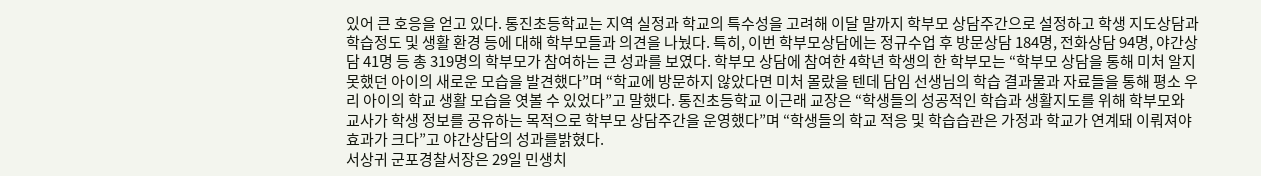있어 큰 호응을 얻고 있다. 통진초등학교는 지역 실정과 학교의 특수성을 고려해 이달 말까지 학부모 상담주간으로 설정하고 학생 지도상담과 학습정도 및 생활 환경 등에 대해 학부모들과 의견을 나눴다. 특히, 이번 학부모상담에는 정규수업 후 방문상담 184명, 전화상담 94명, 야간상담 41명 등 총 319명의 학부모가 참여하는 큰 성과를 보였다. 학부모 상담에 참여한 4학년 학생의 한 학부모는 “학부모 상담을 통해 미처 알지 못했던 아이의 새로운 모습을 발견했다”며 “학교에 방문하지 않았다면 미처 몰랐을 텐데 담임 선생님의 학습 결과물과 자료들을 통해 평소 우리 아이의 학교 생활 모습을 엿볼 수 있었다”고 말했다. 통진초등학교 이근래 교장은 “학생들의 성공적인 학습과 생활지도를 위해 학부모와 교사가 학생 정보를 공유하는 목적으로 학부모 상담주간을 운영했다”며 “학생들의 학교 적응 및 학습습관은 가정과 학교가 연계돼 이뤄져야 효과가 크다”고 야간상담의 성과를밝혔다.
서상귀 군포경찰서장은 29일 민생치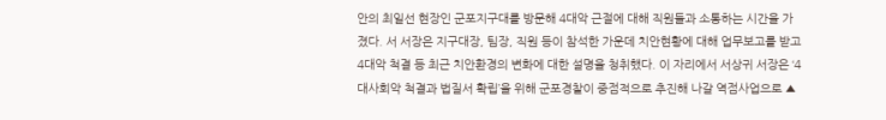안의 최일선 현장인 군포지구대를 방문해 4대악 근절에 대해 직원들과 소통하는 시간을 가졌다. 서 서장은 지구대장, 팀장, 직원 등이 참석한 가운데 치안현황에 대해 업무보고를 받고 4대악 척결 등 최근 치안환경의 변화에 대한 설명을 청취했다. 이 자리에서 서상귀 서장은 ‘4대사회악 척결과 법질서 확립’을 위해 군포경찰이 중점적으로 추진해 나갈 역점사업으로 ▲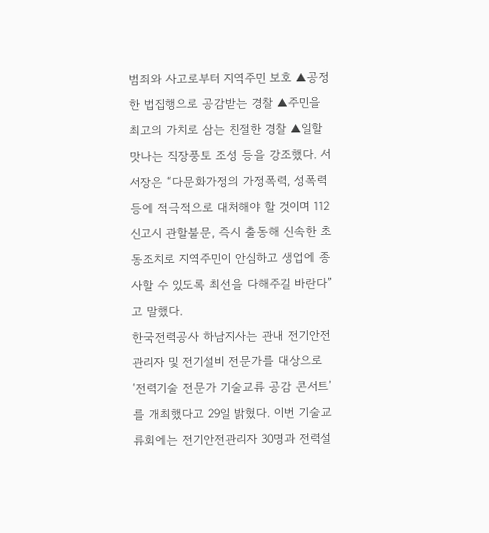범죄와 사고로부터 지역주민 보호 ▲공정한 법집행으로 공감받는 경찰 ▲주민을 최고의 가치로 삼는 친절한 경찰 ▲일할 맛나는 직장풍토 조성 등을 강조했다. 서 서장은 “다문화가정의 가정폭력, 성폭력 등에 적극적으로 대처해야 할 것이며 112신고시 관할불문, 즉시 출동해 신속한 초동조치로 지역주민이 안심하고 생업에 종사할 수 있도록 최선을 다해주길 바란다”고 말했다.
한국전력공사 하남지사는 관내 전기안전관리자 및 전기설비 전문가를 대상으로 ‘전력기술 전문가 기술교류 공감 콘서트’를 개최했다고 29일 밝혔다. 이번 기술교류회에는 전기안전관리자 30명과 전력설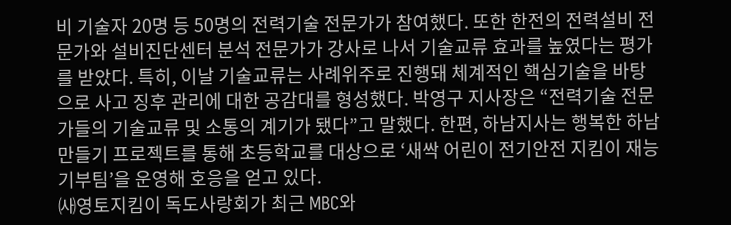비 기술자 20명 등 50명의 전력기술 전문가가 참여했다. 또한 한전의 전력설비 전문가와 설비진단센터 분석 전문가가 강사로 나서 기술교류 효과를 높였다는 평가를 받았다. 특히, 이날 기술교류는 사례위주로 진행돼 체계적인 핵심기술을 바탕으로 사고 징후 관리에 대한 공감대를 형성했다. 박영구 지사장은 “전력기술 전문가들의 기술교류 및 소통의 계기가 됐다”고 말했다. 한편, 하남지사는 행복한 하남 만들기 프로젝트를 통해 초등학교를 대상으로 ‘새싹 어린이 전기안전 지킴이 재능기부팀’을 운영해 호응을 얻고 있다.
㈔영토지킴이 독도사랑회가 최근 MBC와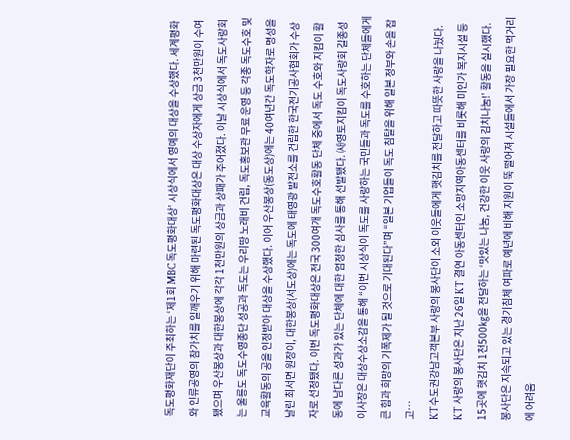독도평화재단이 주최하는 ‘제1회 MBC 독도평화대상’ 시상식에서 영예의 대상을 수상했다. 세계평화와 인류공영의 참가치를 일깨우기 위해 마련된 독도평화대상은 대상 수상자에게 상금 3천만원이 수여됐으며 우산봉상과 대한봉상에 각각 1천만원의 상금과 상패가 주어졌다. 이날 시상식에서 독도사랑회는 울릉도 독도수영종단 성공과 독도는 우리땅 노래비 건립, 독도홍보관 무료 운영 등 각종 독도수호 및 교육활동의 공을 인정받아 대상을 수상했다. 이어 우산봉상(동도상)에는 40여년간 독도학자로 명성을 날린 최서면 원장이, 대한봉상(서도상)에는 독도에 태영광 발전소를 건립한 한국전기공사협회가 수상자로 선정됐다. 이번 독도평화대상은 전국 300여개 독도수호활동 단체 중에서 독도 수호와 지킴이 활동에 남다른 성과가 있는 단체에 대한 엄정한 심사를 통해 선발됐다. ㈔영토지킴이 독도사랑회 길종성 이사장은 대상수상소감을 통해 “이번 시상식이 독도를 사랑하는 국민들과 독도를 수호하는 단체들에게 큰 힘과 희망의 기폭제가 될 것으로 기대된다”며 “일본 기업들이 독도 침탈을 위해 일본 정부와 손을 잡고…
KT수도권강남고객본부 사랑의 봉사단이 소외 이웃들에게 햇김치를 전달하고 따뜻한 사랑을 나눴다. KT 사랑의 봉사단은 지난 26일 KT 결연 아동센터인 소망지역아동센터를 비롯해 미인가 복지시설 등 15곳에 햇김치 1천500㎏을 전달하는 ‘맛있는 나눔, 건강한 이웃 사랑의 김치나눔!’ 활동을 실시했다. 봉사단은 지속되고 있는 경기침체 여파로 예년에 비해 지원이 뚝 떨어져 시설들에서 가장 필요한 먹거리에 어려움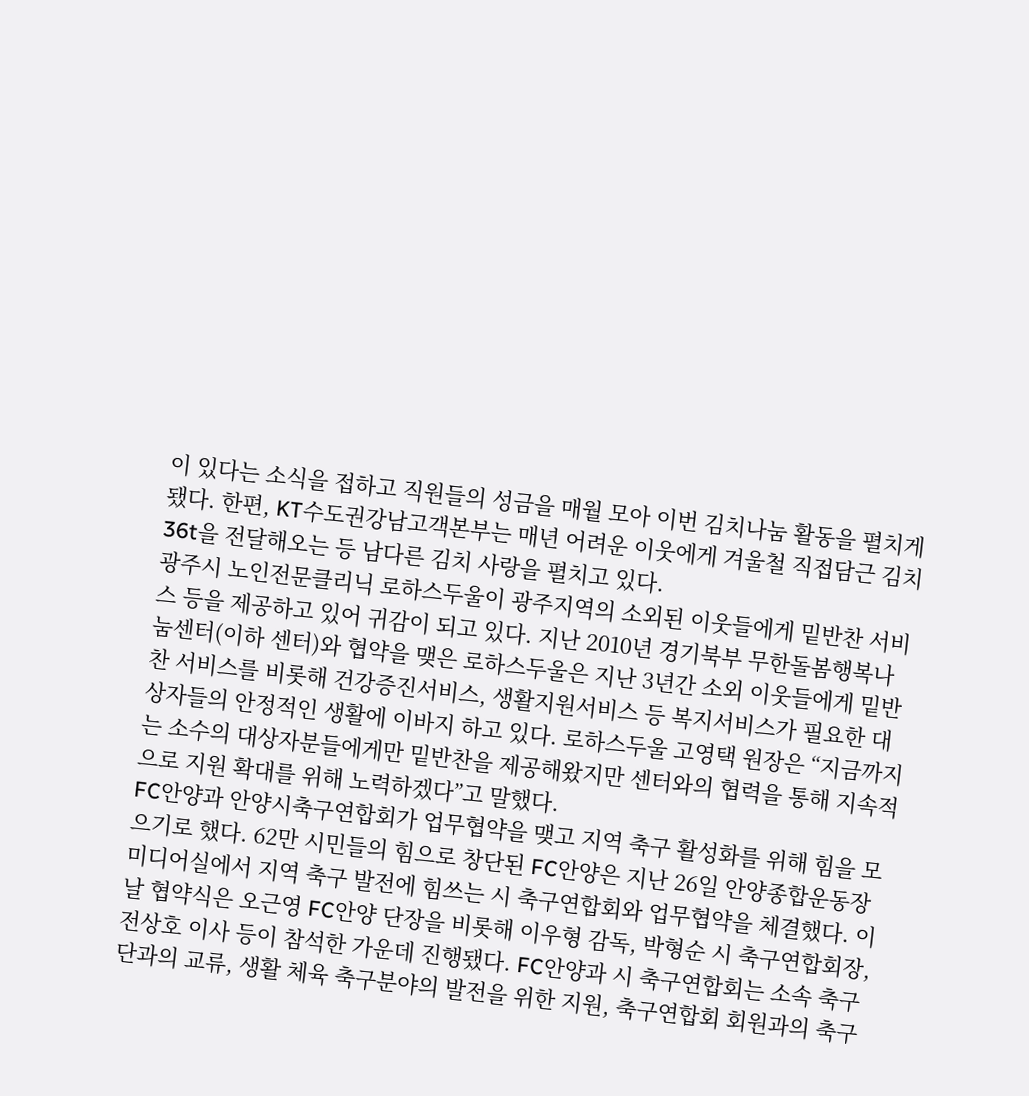이 있다는 소식을 접하고 직원들의 성금을 매월 모아 이번 김치나눔 활동을 펼치게 됐다. 한편, KT수도권강남고객본부는 매년 어려운 이웃에게 겨울철 직접담근 김치 36t을 전달해오는 등 남다른 김치 사랑을 펼치고 있다.
광주시 노인전문클리닉 로하스두울이 광주지역의 소외된 이웃들에게 밑반찬 서비스 등을 제공하고 있어 귀감이 되고 있다. 지난 2010년 경기북부 무한돌봄행복나눔센터(이하 센터)와 협약을 맺은 로하스두울은 지난 3년간 소외 이웃들에게 밑반찬 서비스를 비롯해 건강증진서비스, 생활지원서비스 등 복지서비스가 필요한 대상자들의 안정적인 생활에 이바지 하고 있다. 로하스두울 고영택 원장은 “지금까지는 소수의 대상자분들에게만 밑반찬을 제공해왔지만 센터와의 협력을 통해 지속적으로 지원 확대를 위해 노력하겠다”고 말했다.
FC안양과 안양시축구연합회가 업무협약을 맺고 지역 축구 활성화를 위해 힘을 모으기로 했다. 62만 시민들의 힘으로 창단된 FC안양은 지난 26일 안양종합운동장 미디어실에서 지역 축구 발전에 힘쓰는 시 축구연합회와 업무협약을 체결했다. 이날 협약식은 오근영 FC안양 단장을 비롯해 이우형 감독, 박형순 시 축구연합회장, 전상호 이사 등이 참석한 가운데 진행됐다. FC안양과 시 축구연합회는 소속 축구단과의 교류, 생활 체육 축구분야의 발전을 위한 지원, 축구연합회 회원과의 축구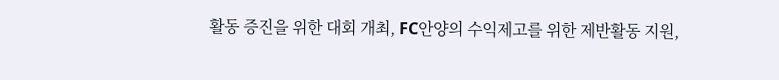활동 증진을 위한 대회 개최, FC안양의 수익제고를 위한 제반활동 지원,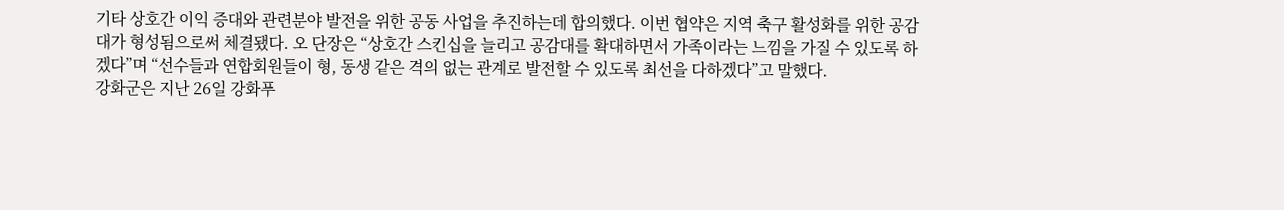기타 상호간 이익 증대와 관련분야 발전을 위한 공동 사업을 추진하는데 합의했다. 이번 협약은 지역 축구 활성화를 위한 공감대가 형성됨으로써 체결됐다. 오 단장은 “상호간 스킨십을 늘리고 공감대를 확대하면서 가족이라는 느낌을 가질 수 있도록 하겠다”며 “선수들과 연합회원들이 형, 동생 같은 격의 없는 관계로 발전할 수 있도록 최선을 다하겠다”고 말했다.
강화군은 지난 26일 강화푸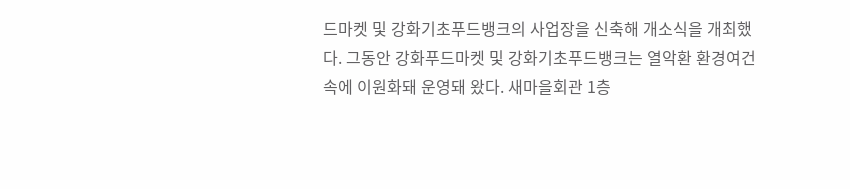드마켓 및 강화기초푸드뱅크의 사업장을 신축해 개소식을 개최했다. 그동안 강화푸드마켓 및 강화기초푸드뱅크는 열악환 환경여건 속에 이원화돼 운영돼 왔다. 새마을회관 1층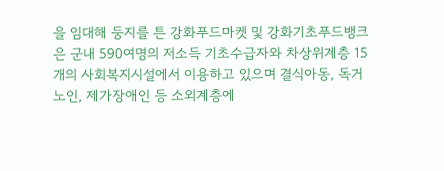을 임대해 둥지를 튼 강화푸드마켓 및 강화기초푸드뱅크은 군내 590여명의 저소득 기초수급자와 차상위계층 15개의 사회복지시설에서 이용하고 있으며 결식아동, 독거노인, 제가장애인 등 소외계층에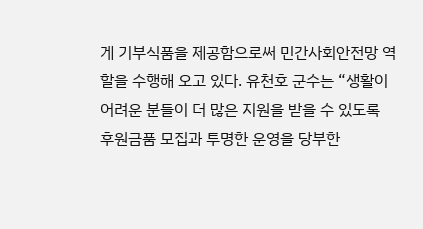게 기부식품을 제공함으로써 민간사회안전망 역할을 수행해 오고 있다. 유천호 군수는 “생활이 어려운 분들이 더 많은 지원을 받을 수 있도록 후원금품 모집과 투명한 운영을 당부한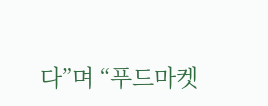다”며 “푸드마켓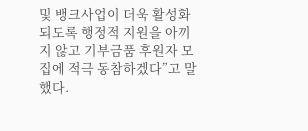및 뱅크사업이 더욱 활성화 되도록 행정적 지원을 아끼지 않고 기부금품 후원자 모집에 적극 동참하겠다”고 말했다.